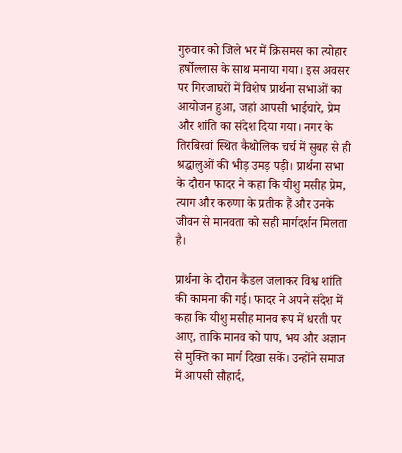गुरुवार को जिले भर में क्रिसमस का त्योहार हर्षोल्लास के साथ मनाया गया। इस अवसर पर गिरजाघरों में विशेष प्रार्थना सभाओं का आयोजन हुआ, जहां आपसी भाईचारे, प्रेम और शांति का संदेश दिया गया। नगर के तिरबिरवां स्थित कैथोलिक चर्च में सुबह से ही श्रद्धालुओं की भीड़ उमड़ पड़ी। प्रार्थना सभा के दौरान फादर ने कहा कि यीशु मसीह प्रेम, त्याग और करुणा के प्रतीक हैं और उनके जीवन से मानवता को सही मार्गदर्शन मिलता है।

प्रार्थना के दौरान कैंडल जलाकर विश्व शांति की कामना की गई। फादर ने अपने संदेश में कहा कि यीशु मसीह मानव रूप में धरती पर आए, ताकि मानव को पाप, भय और अज्ञान से मुक्ति का मार्ग दिखा सकें। उन्होंने समाज में आपसी सौहार्द,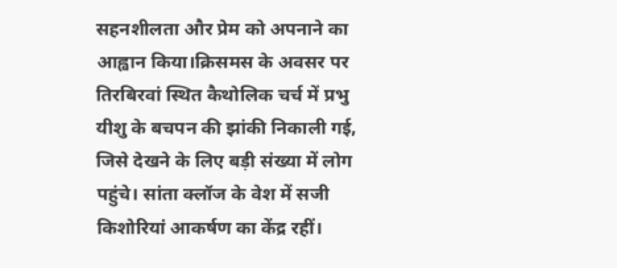सहनशीलता और प्रेम को अपनाने का आह्वान किया।क्रिसमस के अवसर पर तिरबिरवां स्थित कैथोलिक चर्च में प्रभु यीशु के बचपन की झांकी निकाली गई, जिसे देखने के लिए बड़ी संख्या में लोग पहुंचे। सांता क्लॉज के वेश में सजी किशोरियां आकर्षण का केंद्र रहीं।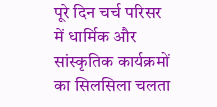पूरे दिन चर्च परिसर में धार्मिक और सांस्कृतिक कार्यक्रमों का सिलसिला चलता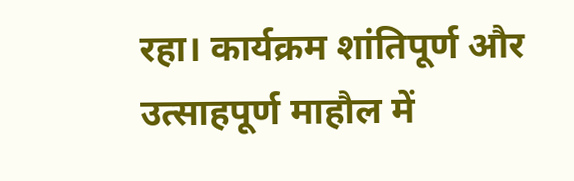रहा। कार्यक्रम शांतिपूर्ण और उत्साहपूर्ण माहौल में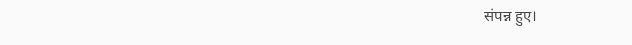संपन्न हुए।